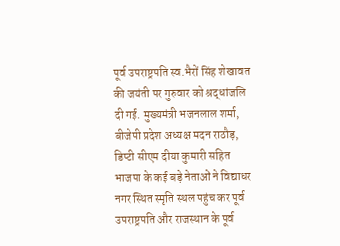पूर्व उपराष्ट्रपति स्व.भैरों सिंह शेखावत की जयंती पर गुरुवार को श्रद्धांजलि दी गई. मुख्यमंत्री भजनलाल शर्मा, बीजेपी प्रदेश अध्यक्ष मदन राठौड़, डिप्टी सीएम दीया कुमारी सहित भाजपा के कई बड़े नेताओं ने विद्याधर नगर स्थित स्मृति स्थल पहुंच कर पूर्व उपराष्ट्रपति और राजस्थान के पूर्व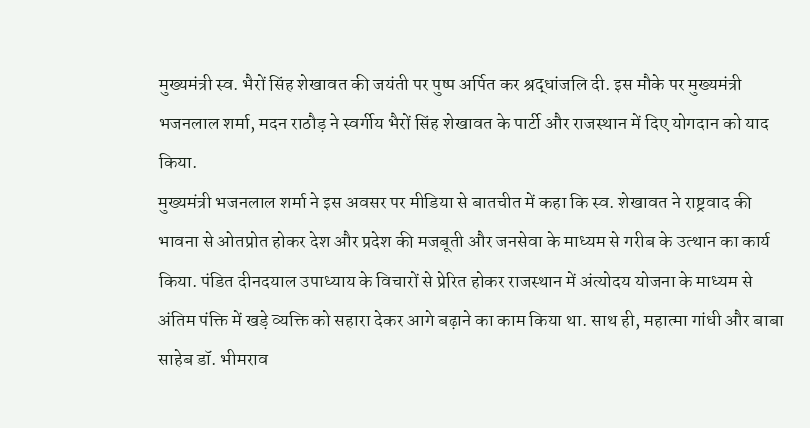मुख्यमंत्री स्व. भैरों सिंह शेखावत की जयंती पर पुष्प अर्पित कर श्रद्धांजलि दी. इस मौके पर मुख्यमंत्री भजनलाल शर्मा, मदन राठौड़ ने स्वर्गीय भैरों सिंह शेखावत के पार्टी और राजस्थान में दिए योगदान को याद किया.
मुख्यमंत्री भजनलाल शर्मा ने इस अवसर पर मीडिया से बातचीत में कहा कि स्व. शेखावत ने राष्ट्रवाद की भावना से ओतप्रोत होकर देश और प्रदेश की मजबूती और जनसेवा के माध्यम से गरीब के उत्थान का कार्य किया. पंडित दीनदयाल उपाध्याय के विचारों से प्रेरित होकर राजस्थान में अंत्योदय योजना के माध्यम से अंतिम पंक्ति में खड़े व्यक्ति को सहारा देकर आगे बढ़ाने का काम किया था. साथ ही, महात्मा गांधी और बाबा साहेब डॉ. भीमराव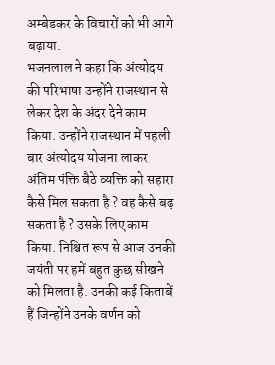अम्बेडकर के विचारों को भी आगे बढ़ाया.
भजनलाल ने कहा कि अंत्योदय की परिभाषा उन्होंने राजस्थान से लेकर देश के अंदर देने काम किया. उन्होंने राजस्थान में पहली बार अंत्योदय योजना लाकर अंतिम पंक्ति बैठे व्यक्ति को सहारा कैसे मिल सकता है ? वह कैसे बढ़ सकता है ? उसके लिए काम किया. निश्चित रूप से आज उनकी जयंती पर हमें बहुत कुछ सीखने को मिलता है. उनकी कई किताबें हैं जिन्होंने उनके वर्णन को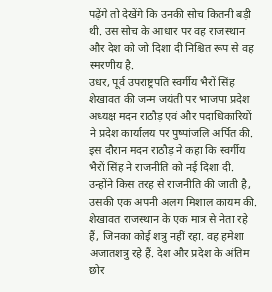पढ़ेंगे तो देखेंगे कि उनकी सोच कितनी बड़ी थी. उस सोच के आधार पर वह राजस्थान और देश को जो दिशा दी निश्चित रूप से वह स्मरणीय है.
उधर, पूर्व उपराष्ट्रपति स्वर्गीय भैरों सिंह शेखावत की जन्म जयंती पर भाजपा प्रदेश अध्यक्ष मदन राठौड़ एवं और पदाधिकारियों ने प्रदेश कार्यालय पर पुष्पांजलि अर्पित की. इस दौरान मदन राठौड़ ने कहा कि स्वर्गीय भैरों सिंह ने राजनीति को नई दिशा दी. उन्होंने किस तरह से राजनीति की जाती है, उसकी एक अपनी अलग मिशाल कायम की. शेखावत राजस्थान के एक मात्र से नेता रहे हैं, जिनका कोई शत्रु नहीं रहा. वह हमेशा अजातशत्रु रहे हैं. देश और प्रदेश के अंतिम छोर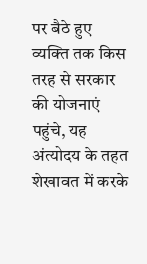पर बैठे हुए व्यक्ति तक किस तरह से सरकार की योजनाएं पहुंचे, यह अंत्योदय के तहत शेखावत में करके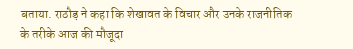बताया. राठौड़ ने कहा कि शेखावत के विचार और उनके राजनीतिक के तरीके आज की मौजूदा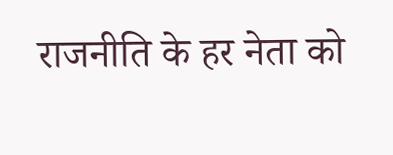राजनीति के हर नेता को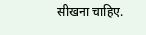सीखना चाहिए.